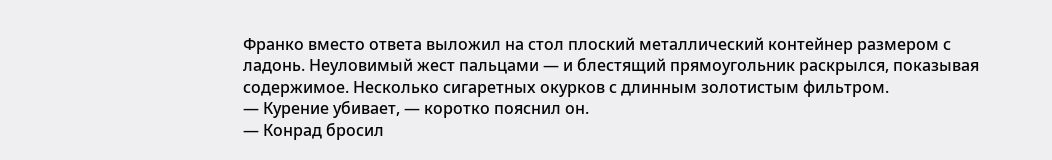Франко вместо ответа выложил на стол плоский металлический контейнер размером с ладонь. Неуловимый жест пальцами — и блестящий прямоугольник раскрылся, показывая содержимое. Несколько сигаретных окурков с длинным золотистым фильтром.
— Курение убивает, — коротко пояснил он.
— Конрад бросил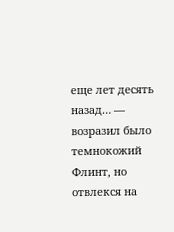еще лет десять назад… — возразил было темнокожий Флинт, но отвлекся на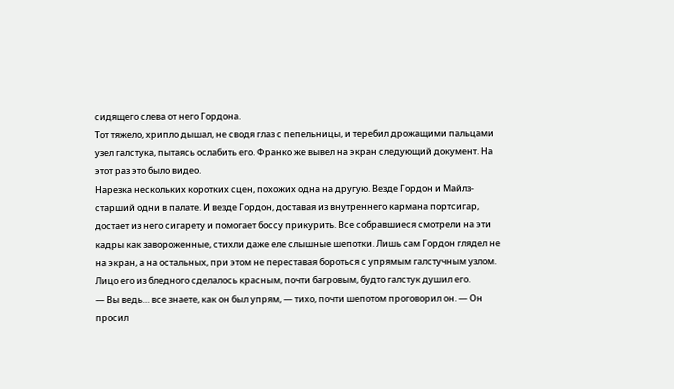сидящего слева от него Гордона.
Тот тяжело, хрипло дышал, не сводя глаз с пепельницы, и теребил дрожащими пальцами узел галстука, пытаясь ослабить его. Франко же вывел на экран следующий документ. На этот раз это было видео.
Нарезка нескольких коротких сцен, похожих одна на другую. Везде Гордон и Майлз-старший одни в палате. И везде Гордон, доставая из внутреннего кармана портсигар, достает из него сигарету и помогает боссу прикурить. Все собравшиеся смотрели на эти кадры как завороженные, стихли даже еле слышные шепотки. Лишь сам Гордон глядел не на экран, а на остальных, при этом не переставая бороться с упрямым галстучным узлом. Лицо его из бледного сделалось красным, почти багровым, будто галстук душил его.
— Вы ведь… все знаете, как он был упрям, — тихо, почти шепотом проговорил он. — Он просил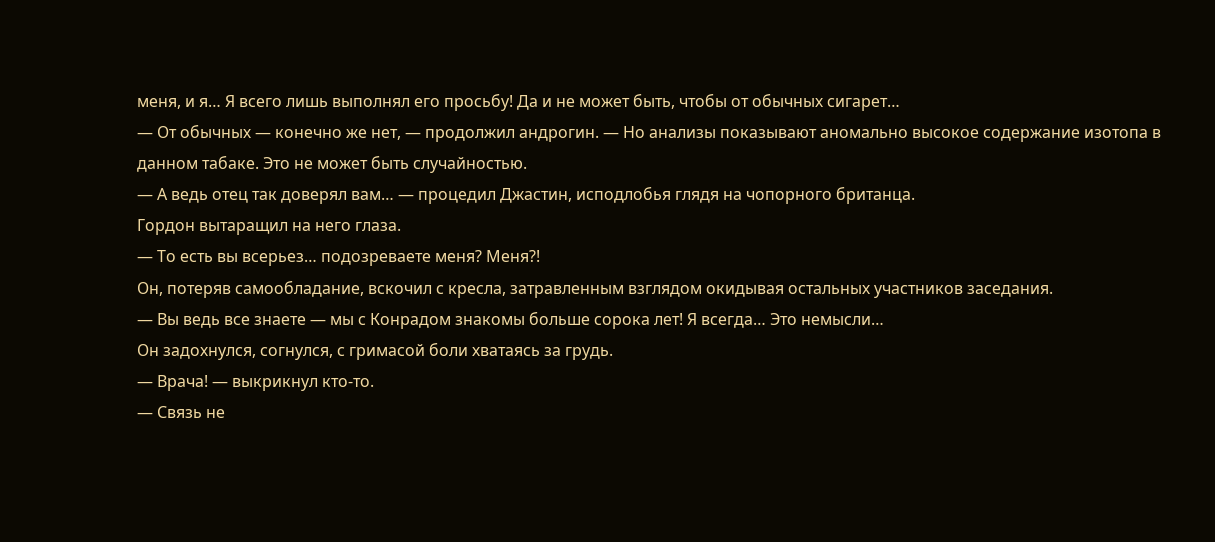меня, и я… Я всего лишь выполнял его просьбу! Да и не может быть, чтобы от обычных сигарет…
— От обычных — конечно же нет, — продолжил андрогин. — Но анализы показывают аномально высокое содержание изотопа в данном табаке. Это не может быть случайностью.
— А ведь отец так доверял вам… — процедил Джастин, исподлобья глядя на чопорного британца.
Гордон вытаращил на него глаза.
— То есть вы всерьез… подозреваете меня? Меня?!
Он, потеряв самообладание, вскочил с кресла, затравленным взглядом окидывая остальных участников заседания.
— Вы ведь все знаете — мы с Конрадом знакомы больше сорока лет! Я всегда… Это немысли…
Он задохнулся, согнулся, с гримасой боли хватаясь за грудь.
— Врача! — выкрикнул кто-то.
— Связь не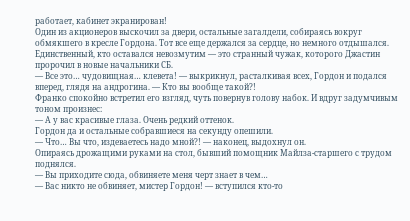работает, кабинет экранирован!
Один из акционеров выскочил за двери, остальные загалдели, собираясь вокруг обмякшего в кресле Гордона. Тот все еще держался за сердце, но немного отдышался.
Единственный, кто оставался невозмутим — это странный чужак, которого Джастин пророчил в новые начальники СБ.
— Все это… чудовищная… клевета! — выкрикнул, расталкивая всех, Гордон и подался вперед, глядя на андрогина. — Кто вы вообще такой?!
Франко спокойно встретил его взгляд, чуть повернув голову набок. И вдруг задумчивым тоном произнес:
— А у вас красивые глаза. Очень редкий оттенок.
Гордон да и остальные собравшиеся на секунду опешили.
— Что… Вы что, издеваетесь надо мной?! — наконец, выдохнул он.
Опираясь дрожащими руками на стол, бывший помощник Майлза-старшего с трудом поднялся.
— Вы приходите сюда, обвиняете меня черт знает в чем…
— Вас никто не обвиняет, мистер Гордон! — вступился кто-то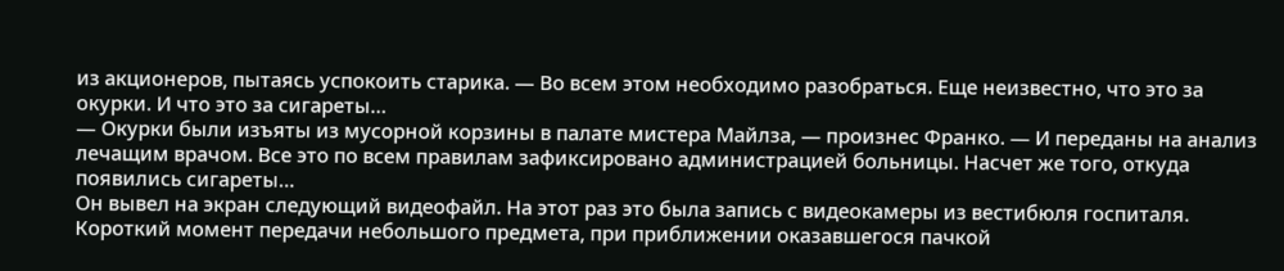из акционеров, пытаясь успокоить старика. — Во всем этом необходимо разобраться. Еще неизвестно, что это за окурки. И что это за сигареты…
— Окурки были изъяты из мусорной корзины в палате мистера Майлза, — произнес Франко. — И переданы на анализ лечащим врачом. Все это по всем правилам зафиксировано администрацией больницы. Насчет же того, откуда появились сигареты…
Он вывел на экран следующий видеофайл. На этот раз это была запись с видеокамеры из вестибюля госпиталя. Короткий момент передачи небольшого предмета, при приближении оказавшегося пачкой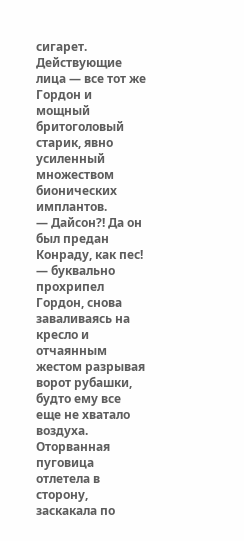сигарет. Действующие лица — все тот же Гордон и мощный бритоголовый старик, явно усиленный множеством бионических имплантов.
— Дайсон?! Да он был предан Конраду, как пес! — буквально прохрипел Гордон, снова заваливаясь на кресло и отчаянным жестом разрывая ворот рубашки, будто ему все еще не хватало воздуха. Оторванная пуговица отлетела в сторону, заскакала по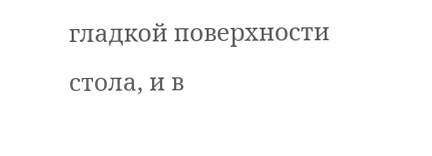гладкой поверхности стола, и в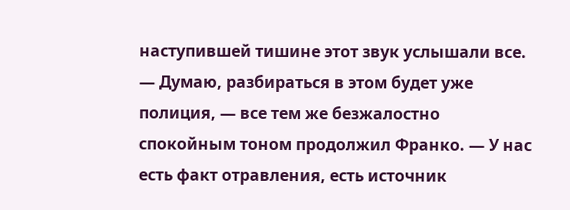наступившей тишине этот звук услышали все.
— Думаю, разбираться в этом будет уже полиция, — все тем же безжалостно спокойным тоном продолжил Франко. — У нас есть факт отравления, есть источник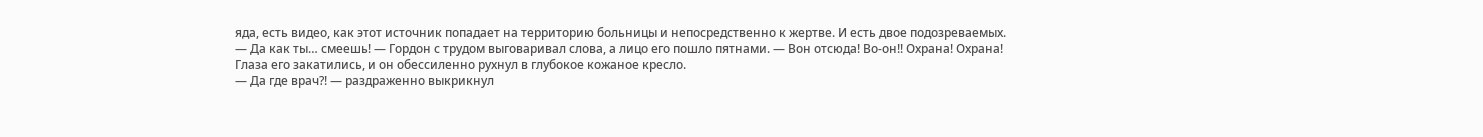яда, есть видео, как этот источник попадает на территорию больницы и непосредственно к жертве. И есть двое подозреваемых.
— Да как ты… смеешь! — Гордон с трудом выговаривал слова, а лицо его пошло пятнами. — Вон отсюда! Во-он!! Охрана! Охрана!
Глаза его закатились, и он обессиленно рухнул в глубокое кожаное кресло.
— Да где врач?! — раздраженно выкрикнул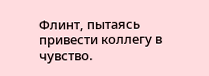Флинт, пытаясь привести коллегу в чувство.